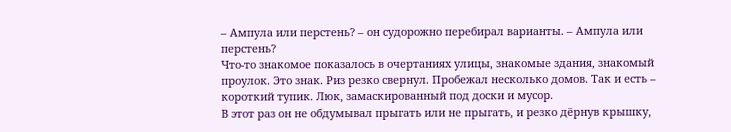– Ампула или перстень? – он судорожно перебирал варианты. – Ампула или перстень?
Что-то знакомое показалось в очертаниях улицы, знакомые здания, знакомый проулок. Это знак. Риз резко свернул. Пробежал несколько домов. Так и есть – короткий тупик. Люк, замаскированный под доски и мусор.
В этот раз он не обдумывал прыгать или не прыгать, и резко дёрнув крышку,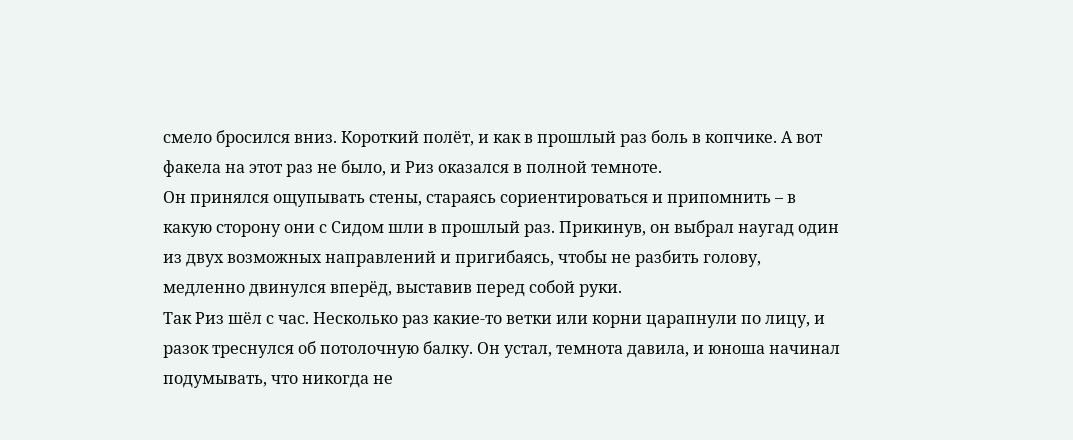смело бросился вниз. Короткий полёт, и как в прошлый раз боль в копчике. А вот факела на этот раз не было, и Риз оказался в полной темноте.
Он принялся ощупывать стены, стараясь сориентироваться и припомнить – в какую сторону они с Сидом шли в прошлый раз. Прикинув, он выбрал наугад один из двух возможных направлений и пригибаясь, чтобы не разбить голову, медленно двинулся вперёд, выставив перед собой руки.
Так Риз шёл с час. Несколько раз какие-то ветки или корни царапнули по лицу, и разок треснулся об потолочную балку. Он устал, темнота давила, и юноша начинал подумывать, что никогда не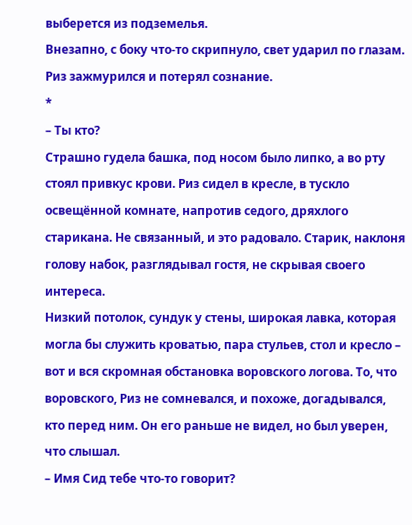выберется из подземелья.
Внезапно, с боку что-то скрипнуло, свет ударил по глазам. Риз зажмурился и потерял сознание.
*
– Ты кто?
Страшно гудела башка, под носом было липко, а во рту стоял привкус крови. Риз сидел в кресле, в тускло освещённой комнате, напротив седого, дряхлого старикана. Не связанный, и это радовало. Старик, наклоня голову набок, разглядывал гостя, не скрывая своего интереса.
Низкий потолок, сундук у стены, широкая лавка, которая могла бы служить кроватью, пара стульев, стол и кресло – вот и вся скромная обстановка воровского логова. То, что воровского, Риз не сомневался, и похоже, догадывался, кто перед ним. Он его раньше не видел, но был уверен, что слышал.
– Имя Сид тебе что-то говорит?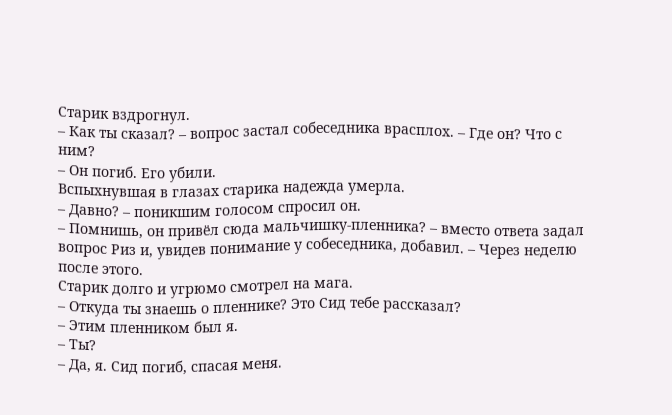Старик вздрогнул.
– Как ты сказал? – вопрос застал собеседника врасплох. – Где он? Что с ним?
– Он погиб. Его убили.
Вспыхнувшая в глазах старика надежда умерла.
– Давно? – поникшим голосом спросил он.
– Помнишь, он привёл сюда мальчишку-пленника? – вместо ответа задал вопрос Риз и, увидев понимание у собеседника, добавил. – Через неделю после этого.
Старик долго и угрюмо смотрел на мага.
– Откуда ты знаешь о пленнике? Это Сид тебе рассказал?
– Этим пленником был я.
– Ты?
– Да, я. Сид погиб, спасая меня.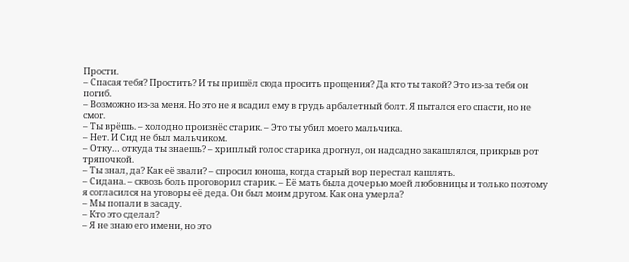Прости.
– Спасая тебя? Простить? И ты пришёл сюда просить прощения? Да кто ты такой? Это из-за тебя он погиб.
– Возможно из-за меня. Но это не я всадил ему в грудь арбалетный болт. Я пытался его спасти, но не смог.
– Ты врёшь. – холодно произнёс старик. – Это ты убил моего мальчика.
– Нет. И Сид не был мальчиком.
– Отку… откуда ты знаешь? – хриплый голос старика дрогнул, он надсадно закашлялся, прикрыв рот тряпочкой.
– Ты знал, да? Как её звали? – спросил юноша, когда старый вор перестал кашлять.
– Сидана. – сквозь боль проговорил старик. – Её мать была дочерью моей любовницы и только поэтому я согласился на уговоры её деда. Он был моим другом. Как она умерла?
– Мы попали в засаду.
– Кто это сделал?
– Я не знаю его имени, но это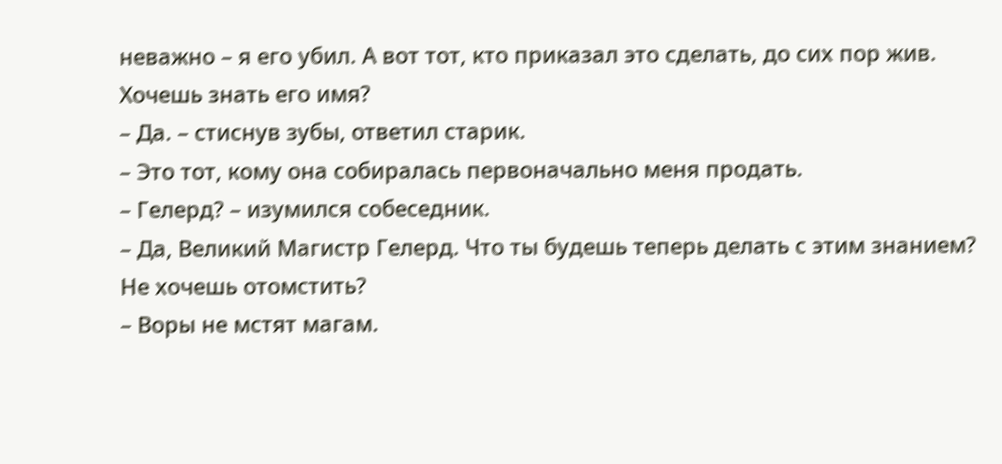неважно – я его убил. А вот тот, кто приказал это сделать, до сих пор жив. Хочешь знать его имя?
– Да. – стиснув зубы, ответил старик.
– Это тот, кому она собиралась первоначально меня продать.
– Гелерд? – изумился собеседник.
– Да, Великий Магистр Гелерд. Что ты будешь теперь делать с этим знанием? Не хочешь отомстить?
– Воры не мстят магам.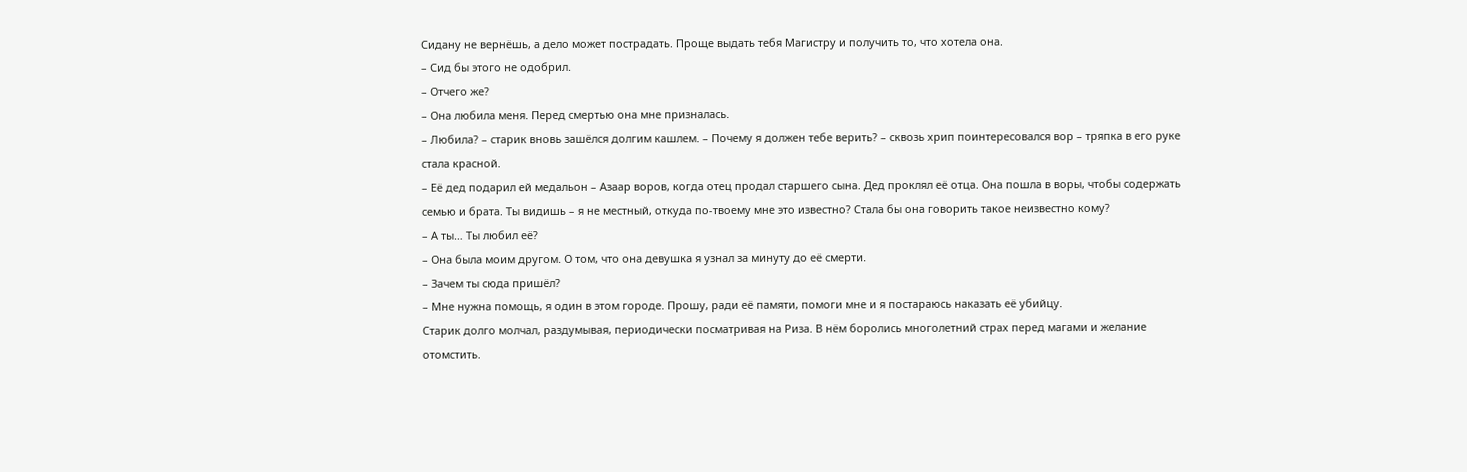Сидану не вернёшь, а дело может пострадать. Проще выдать тебя Магистру и получить то, что хотела она.
– Сид бы этого не одобрил.
– Отчего же?
– Она любила меня. Перед смертью она мне призналась.
– Любила? – старик вновь зашёлся долгим кашлем. – Почему я должен тебе верить? – сквозь хрип поинтересовался вор – тряпка в его руке стала красной.
– Её дед подарил ей медальон – Азаар воров, когда отец продал старшего сына. Дед проклял её отца. Она пошла в воры, чтобы содержать семью и брата. Ты видишь – я не местный, откуда по-твоему мне это известно? Стала бы она говорить такое неизвестно кому?
– А ты… Ты любил её?
– Она была моим другом. О том, что она девушка я узнал за минуту до её смерти.
– Зачем ты сюда пришёл?
– Мне нужна помощь, я один в этом городе. Прошу, ради её памяти, помоги мне и я постараюсь наказать её убийцу.
Старик долго молчал, раздумывая, периодически посматривая на Риза. В нём боролись многолетний страх перед магами и желание отомстить.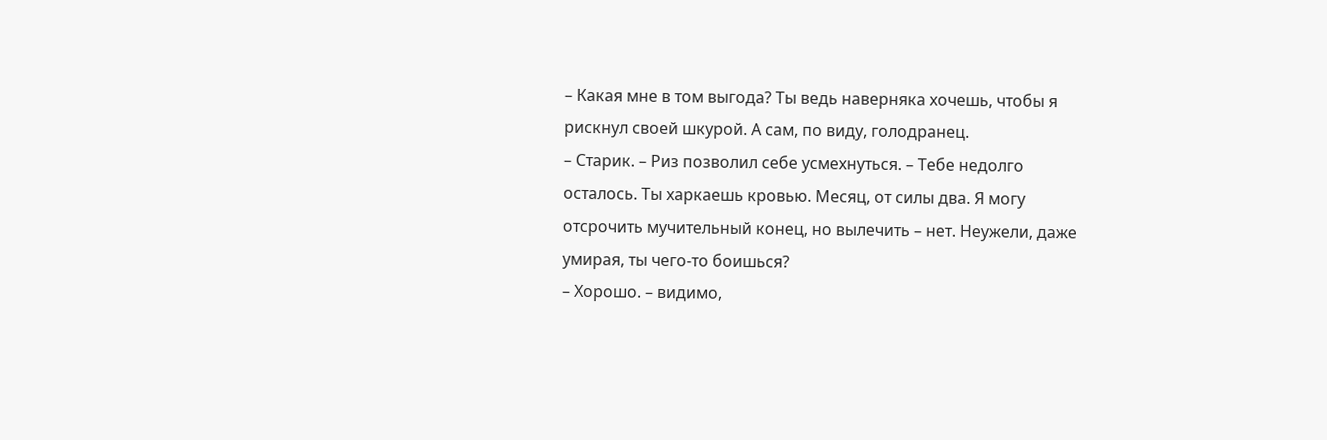– Какая мне в том выгода? Ты ведь наверняка хочешь, чтобы я рискнул своей шкурой. А сам, по виду, голодранец.
– Старик. – Риз позволил себе усмехнуться. – Тебе недолго осталось. Ты харкаешь кровью. Месяц, от силы два. Я могу отсрочить мучительный конец, но вылечить – нет. Неужели, даже умирая, ты чего-то боишься?
– Хорошо. – видимо,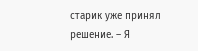старик уже принял решение. – Я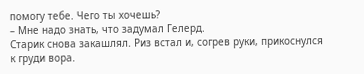помогу тебе. Чего ты хочешь?
– Мне надо знать, что задумал Гелерд.
Старик снова закашлял. Риз встал и, согрев руки, прикоснулся к груди вора.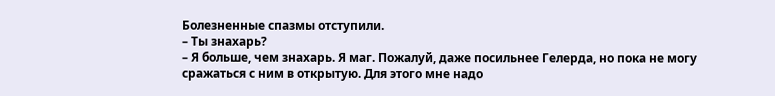Болезненные спазмы отступили.
– Ты знахарь?
– Я больше, чем знахарь. Я маг. Пожалуй, даже посильнее Гелерда, но пока не могу сражаться с ним в открытую. Для этого мне надо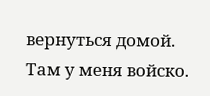вернуться домой. Там у меня войско.